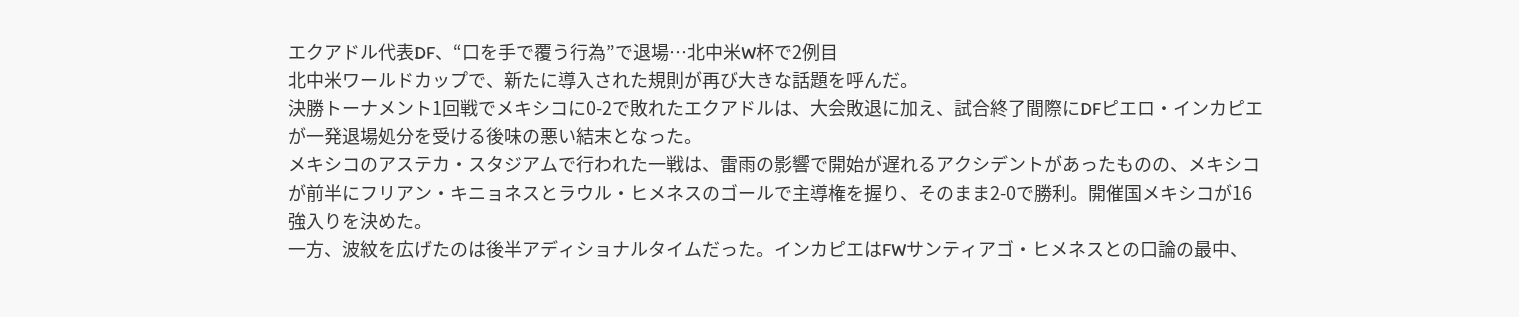エクアドル代表DF、“口を手で覆う行為”で退場…北中米W杯で2例目
北中米ワールドカップで、新たに導入された規則が再び大きな話題を呼んだ。
決勝トーナメント1回戦でメキシコに0-2で敗れたエクアドルは、大会敗退に加え、試合終了間際にDFピエロ・インカピエが一発退場処分を受ける後味の悪い結末となった。
メキシコのアステカ・スタジアムで行われた一戦は、雷雨の影響で開始が遅れるアクシデントがあったものの、メキシコが前半にフリアン・キニョネスとラウル・ヒメネスのゴールで主導権を握り、そのまま2-0で勝利。開催国メキシコが16強入りを決めた。
一方、波紋を広げたのは後半アディショナルタイムだった。インカピエはFWサンティアゴ・ヒメネスとの口論の最中、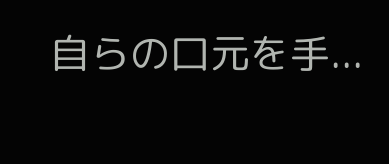自らの口元を手...